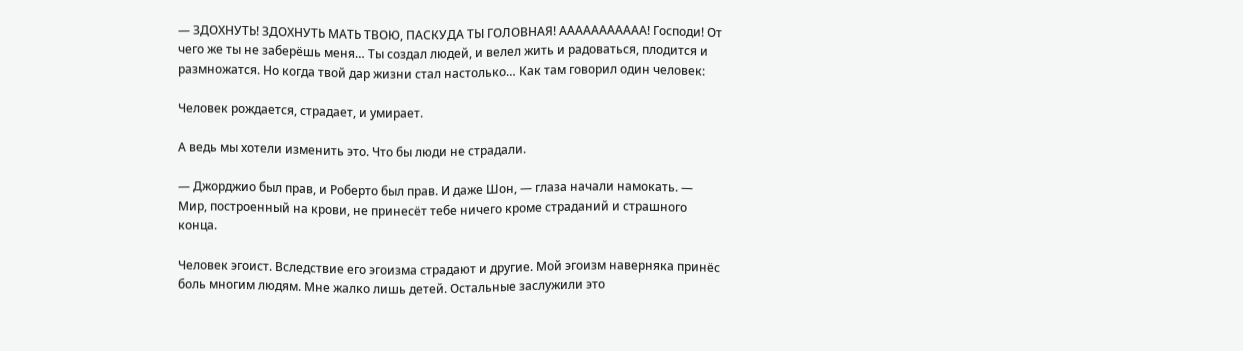— ЗДОХНУТЬ! ЗДОХНУТЬ МАТЬ ТВОЮ, ПАСКУДА ТЫ ГОЛОВНАЯ! ААААААААААА! Господи! От чего же ты не заберёшь меня… Ты создал людей, и велел жить и радоваться, плодится и размножатся. Но когда твой дар жизни стал настолько… Как там говорил один человек:

Человек рождается, страдает, и умирает.

А ведь мы хотели изменить это. Что бы люди не страдали.

— Джорджио был прав, и Роберто был прав. И даже Шон, — глаза начали намокать. — Мир, построенный на крови, не принесёт тебе ничего кроме страданий и страшного конца.

Человек эгоист. Вследствие его эгоизма страдают и другие. Мой эгоизм наверняка принёс боль многим людям. Мне жалко лишь детей. Остальные заслужили это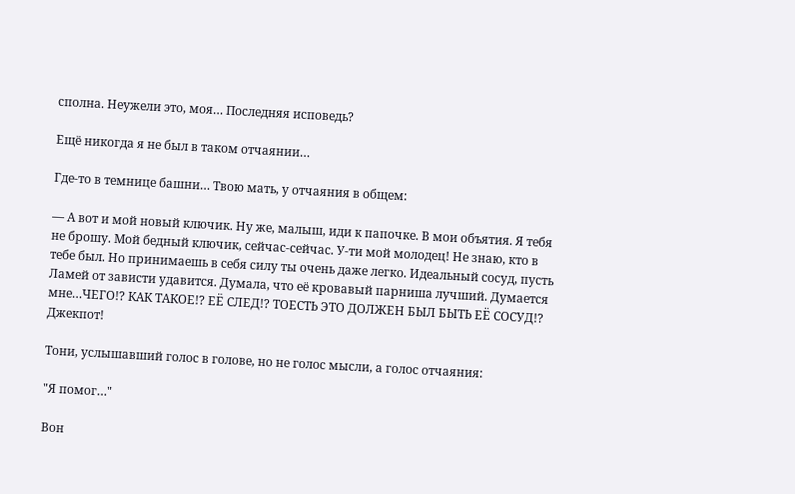сполна. Неужели это, моя… Последняя исповедь?

Ещё никогда я не был в таком отчаянии…

Где-то в темнице башни… Твою мать, у отчаяния в общем:

— А вот и мой новый ключик. Ну же, малыш, иди к папочке. В мои объятия. Я тебя не брошу. Мой бедный ключик, сейчас-сейчас. У-ти мой молодец! Не знаю, кто в тебе был. Но принимаешь в себя силу ты очень даже легко. Идеальный сосуд, пусть Ламей от зависти удавится. Думала, что её кровавый парниша лучший. Думается мне…ЧЕГО!? КАК ТАКОЕ!? ЕЁ СЛЕД!? ТОЕСТЬ ЭТО ДОЛЖЕН БЫЛ БЫТЬ ЕЁ СОСУД!? Джекпот!

Тони, услышавший голос в голове, но не голос мысли, а голос отчаяния:

"Я помог…"

Вон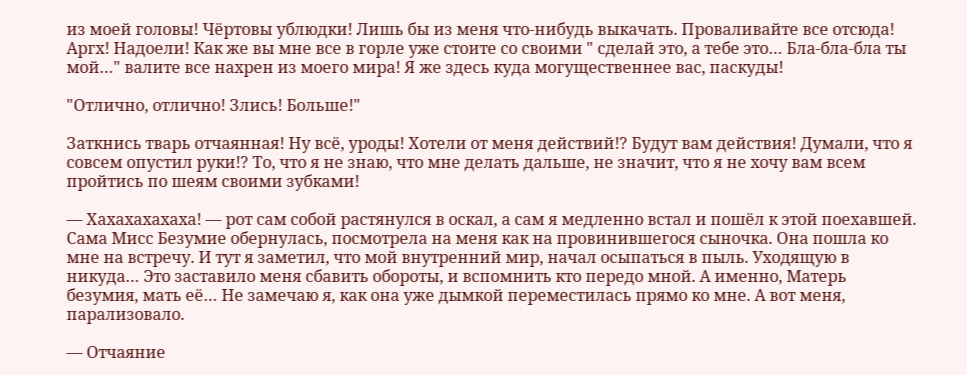из моей головы! Чёртовы ублюдки! Лишь бы из меня что-нибудь выкачать. Проваливайте все отсюда! Аргх! Надоели! Как же вы мне все в горле уже стоите со своими " сделай это, а тебе это… Бла-бла-бла ты мой…" валите все нахрен из моего мира! Я же здесь куда могущественнее вас, паскуды!

"Отлично, отлично! Злись! Больше!"

Заткнись тварь отчаянная! Ну всё, уроды! Хотели от меня действий!? Будут вам действия! Думали, что я совсем опустил руки!? То, что я не знаю, что мне делать дальше, не значит, что я не хочу вам всем пройтись по шеям своими зубками!

— Хахахахахаха! — рот сам собой растянулся в оскал, а сам я медленно встал и пошёл к этой поехавшей. Сама Мисс Безумие обернулась, посмотрела на меня как на провинившегося сыночка. Она пошла ко мне на встречу. И тут я заметил, что мой внутренний мир, начал осыпаться в пыль. Уходящую в никуда… Это заставило меня сбавить обороты, и вспомнить кто передо мной. А именно, Матерь безумия, мать её… Не замечаю я, как она уже дымкой переместилась прямо ко мне. А вот меня, парализовало.

— Отчаяние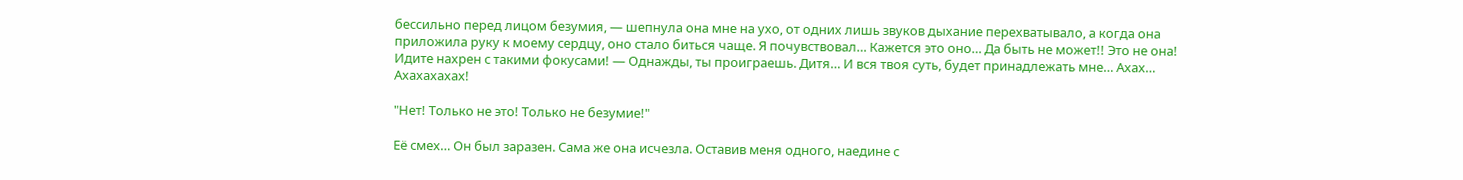бессильно перед лицом безумия, — шепнула она мне на ухо, от одних лишь звуков дыхание перехватывало, а когда она приложила руку к моему сердцу, оно стало биться чаще. Я почувствовал… Кажется это оно… Да быть не может!! Это не она! Идите нахрен с такими фокусами! — Однажды, ты проиграешь. Дитя… И вся твоя суть, будет принадлежать мне… Ахах… Ахахахахах!

"Нет! Только не это! Только не безумие!"

Её смех… Он был заразен. Сама же она исчезла. Оставив меня одного, наедине с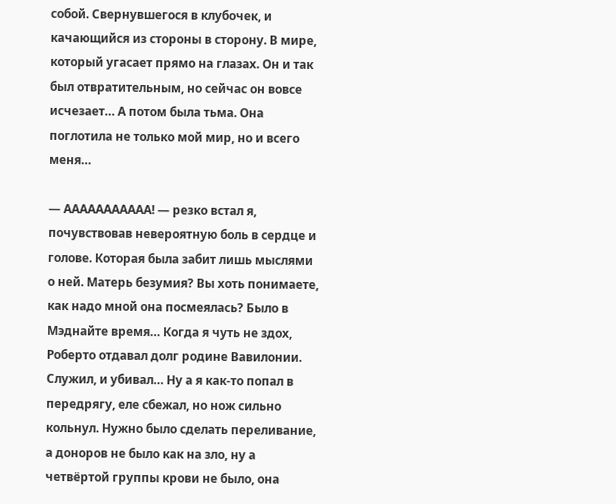собой. Свернувшегося в клубочек, и качающийся из стороны в сторону. В мире, который угасает прямо на глазах. Он и так был отвратительным, но сейчас он вовсе исчезает… А потом была тьма. Она поглотила не только мой мир, но и всего меня…

— ААААААААААА! — резко встал я, почувствовав невероятную боль в сердце и голове. Которая была забит лишь мыслями о ней. Матерь безумия? Вы хоть понимаете, как надо мной она посмеялась? Было в Мэднайте время… Когда я чуть не здох, Роберто отдавал долг родине Вавилонии. Служил, и убивал… Ну а я как-то попал в передрягу, еле сбежал, но нож сильно кольнул. Нужно было сделать переливание, а доноров не было как на зло, ну а четвёртой группы крови не было, она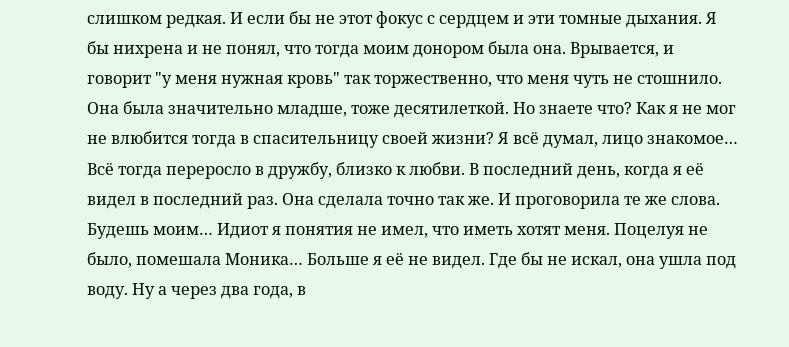слишком редкая. И если бы не этот фокус с сердцем и эти томные дыхания. Я бы нихрена и не понял, что тогда моим донором была она. Врывается, и говорит "у меня нужная кровь" так торжественно, что меня чуть не стошнило. Она была значительно младше, тоже десятилеткой. Но знаете что? Как я не мог не влюбится тогда в спасительницу своей жизни? Я всё думал, лицо знакомое… Всё тогда переросло в дружбу, близко к любви. В последний день, когда я её видел в последний раз. Она сделала точно так же. И проговорила те же слова. Будешь моим… Идиот я понятия не имел, что иметь хотят меня. Поцелуя не было, помешала Моника… Больше я её не видел. Где бы не искал, она ушла под воду. Ну а через два года, в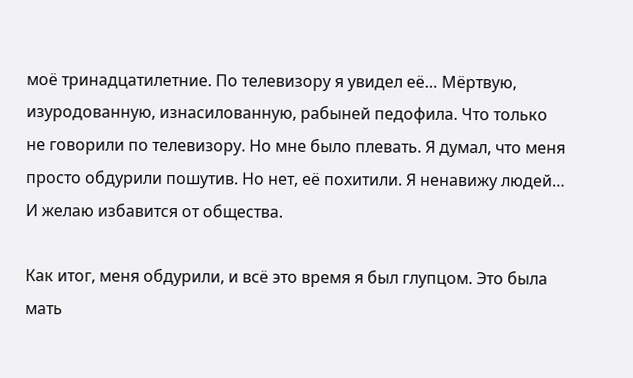моё тринадцатилетние. По телевизору я увидел её… Мёртвую, изуродованную, изнасилованную, рабыней педофила. Что только не говорили по телевизору. Но мне было плевать. Я думал, что меня просто обдурили пошутив. Но нет, её похитили. Я ненавижу людей… И желаю избавится от общества.

Как итог, меня обдурили, и всё это время я был глупцом. Это была мать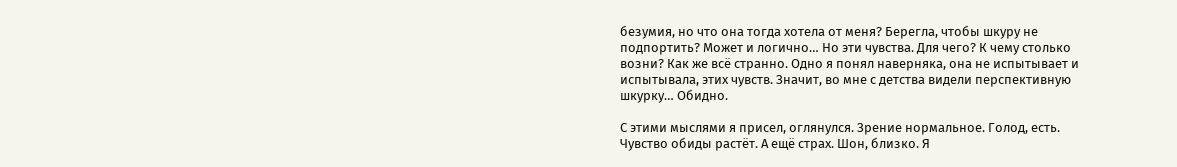безумия, но что она тогда хотела от меня? Берегла, чтобы шкуру не подпортить? Может и логично… Но эти чувства. Для чего? К чему столько возни? Как же всё странно. Одно я понял наверняка, она не испытывает и испытывала, этих чувств. Значит, во мне с детства видели перспективную шкурку… Обидно.

С этими мыслями я присел, оглянулся. Зрение нормальное. Голод, есть. Чувство обиды растёт. А ещё страх. Шон, близко. Я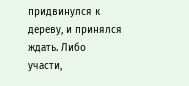придвинулся к дереву, и принялся ждать. Либо участи,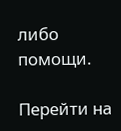либо помощи.

Перейти на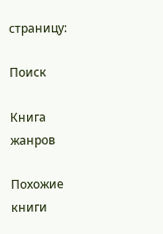страницу:

Поиск

Книга жанров

Похожие книги